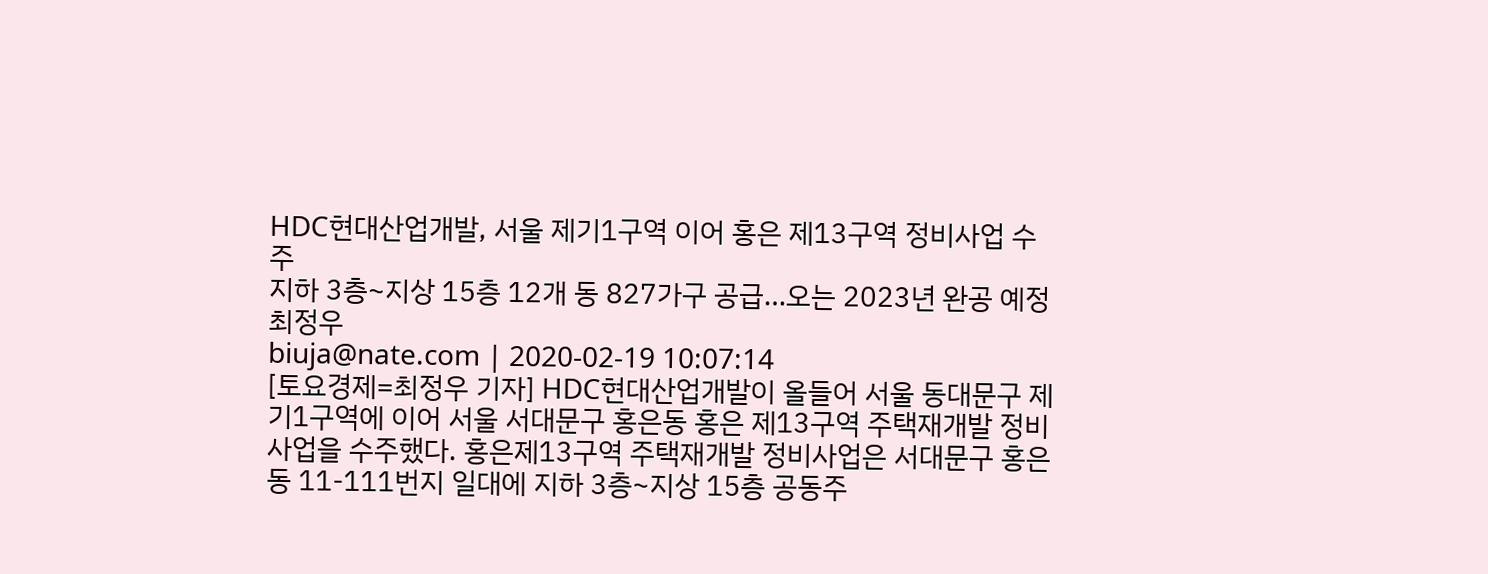HDC현대산업개발, 서울 제기1구역 이어 홍은 제13구역 정비사업 수주
지하 3층~지상 15층 12개 동 827가구 공급…오는 2023년 완공 예정
최정우
biuja@nate.com | 2020-02-19 10:07:14
[토요경제=최정우 기자] HDC현대산업개발이 올들어 서울 동대문구 제기1구역에 이어 서울 서대문구 홍은동 홍은 제13구역 주택재개발 정비사업을 수주했다. 홍은제13구역 주택재개발 정비사업은 서대문구 홍은동 11-111번지 일대에 지하 3층~지상 15층 공동주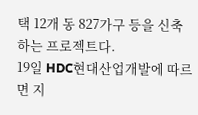택 12개 동 827가구 등을 신축하는 프로젝트다.
19일 HDC현대산업개발에 따르면 지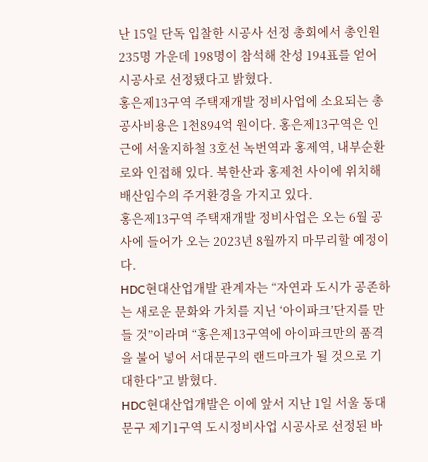난 15일 단독 입찰한 시공사 선정 총회에서 총인원 235명 가운데 198명이 참석해 찬성 194표를 얻어 시공사로 선정됐다고 밝혔다.
홍은제13구역 주택재개발 정비사업에 소요되는 총 공사비용은 1천894억 원이다. 홍은제13구역은 인근에 서울지하철 3호선 녹번역과 홍제역, 내부순환로와 인접해 있다. 북한산과 홍제천 사이에 위치해 배산임수의 주거환경을 가지고 있다.
홍은제13구역 주택재개발 정비사업은 오는 6월 공사에 들어가 오는 2023년 8월까지 마무리할 예정이다.
HDC현대산업개발 관계자는 “자연과 도시가 공존하는 새로운 문화와 가치를 지닌 ‘아이파크’단지를 만들 것”이라며 “홍은제13구역에 아이파크만의 품격을 불어 넣어 서대문구의 랜드마크가 될 것으로 기대한다”고 밝혔다.
HDC현대산업개발은 이에 앞서 지난 1일 서울 동대문구 제기1구역 도시정비사업 시공사로 선정된 바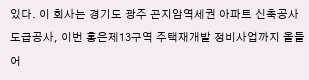있다. 이 회사는 경기도 광주 곤지암역세권 아파트 신축공사 도급공사, 이번 홍은제13구역 주택재개발 정비사업까지 올들어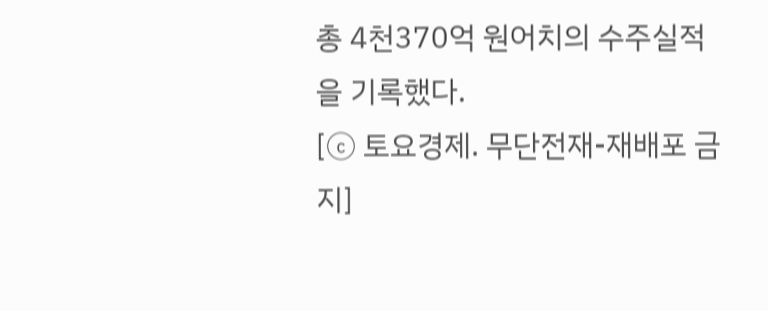총 4천370억 원어치의 수주실적을 기록했다.
[ⓒ 토요경제. 무단전재-재배포 금지]